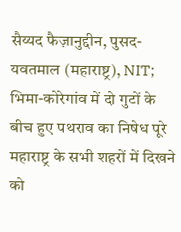सैय्यद फैज़ानुद्दीन, पुसद-यवतमाल (महाराष्ट्र), NIT;
भिमा-कोरेगांव में दो गुटों के बीच हुए पथराव का निषेध पूरे महाराष्ट्र के सभी शहरों में दिखने को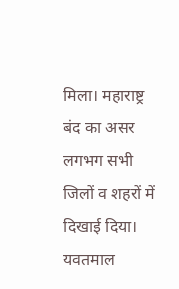मिला। महाराष्ट्र बंद का असर लगभग सभी जिलों व शहरों में दिखाई दिया। यवतमाल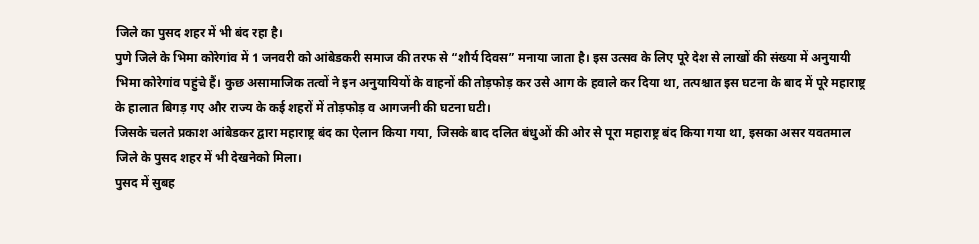जिले का पुसद शहर में भी बंद रहा है।
पुणे जिले के भिमा कोरेगांव में 1 जनवरी को आंबेडकरी समाज की तरफ से “शौर्य दिवस” मनाया जाता है। इस उत्सव के लिए पूरे देश से लाखों की संख्या में अनुयायी भिमा कोरेगांव पहुंचे हैं। कुछ असामाजिक तत्वों ने इन अनुयायियों के वाहनों की तोड़फोड़ कर उसे आग के हवाले कर दिया था, तत्पश्चात इस घटना के बाद में पूरे महाराष्ट्र के हालात बिगड़ गए और राज्य के कई शहरों में तोड़फोड़ व आगजनी की घटना घटी।
जिसके चलते प्रकाश आंबेडकर द्वारा महाराष्ट्र बंद का ऐलान किया गया, जिसके बाद दलित बंधुओं की ओर से पूरा महाराष्ट्र बंद किया गया था, इसका असर यवतमाल जिले के पुसद शहर में भी देखनेको मिला।
पुसद में सुबह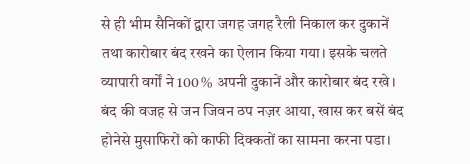से ही भीम सैनिकों द्वारा जगह जगह रैली निकाल कर दुकानें तथा कारोबार बंद रखने का ऐलान किया गया। इसके चलते व्यापारी वर्गों ने 100 % अपनी दुकानें और कारोबार बंद रखे। बंद की वजह से जन जिवन ठप नज़र आया, खास कर बसें बंद होनेसे मुसाफिरों को काफी दिक्कतों का सामना करना पडा।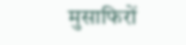मुसाफिरों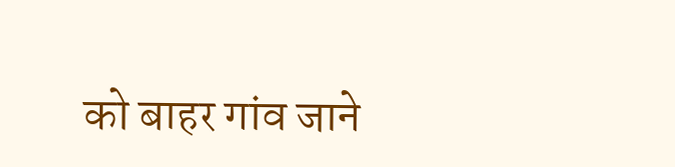को बाहर गांव जाने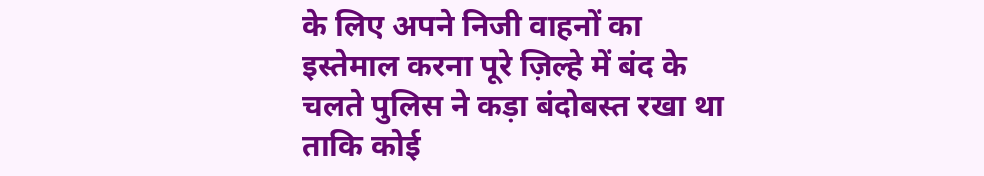के लिए अपने निजी वाहनों का इस्तेमाल करना पूरे ज़िल्हे में बंद के चलते पुलिस ने कड़ा बंदोबस्त रखा था ताकि कोई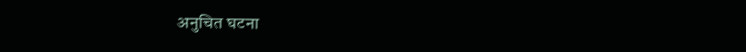अनुचित घटना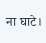ना घाटे।